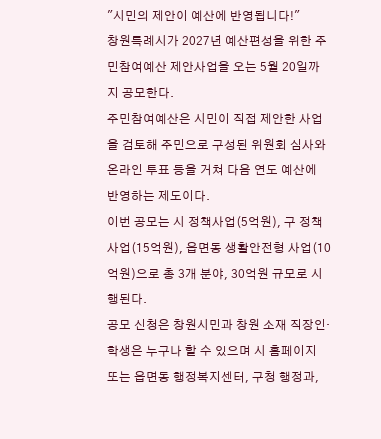"시민의 제안이 예산에 반영됩니다!"
창원특례시가 2027년 예산편성을 위한 주민참여예산 제안사업을 오는 5월 20일까지 공모한다.
주민참여예산은 시민이 직접 제안한 사업을 검토해 주민으로 구성된 위원회 심사와 온라인 투표 등을 거쳐 다음 연도 예산에 반영하는 제도이다.
이번 공모는 시 정책사업(5억원), 구 정책사업(15억원), 읍면동 생활안전형 사업(10억원)으로 총 3개 분야, 30억원 규모로 시행된다.
공모 신청은 창원시민과 창원 소재 직장인·학생은 누구나 할 수 있으며 시 홈페이지 또는 읍면동 행정복지센터, 구청 행정과,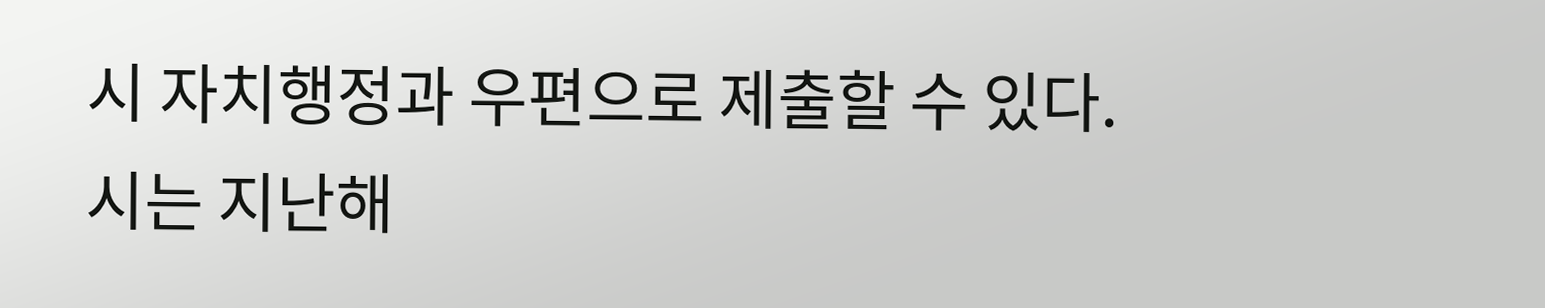시 자치행정과 우편으로 제출할 수 있다.
시는 지난해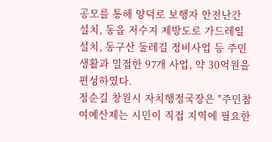공모를 통해 양덕로 보행자 안전난간 설치, 동읍 저수지 제방도로 가드레일 설치, 동구산 둘레길 정비사업 등 주민 생활과 밀접한 97개 사업, 약 30억원을 편성하였다.
정순길 창원시 자치행정국장은 "주민참여예산제는 시민이 직접 지역에 필요한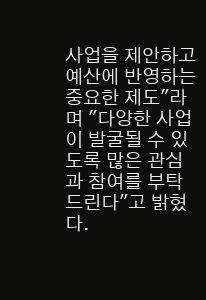사업을 제안하고예산에 반영하는 중요한 제도"라며 "다양한 사업이 발굴될 수 있도록 많은 관심과 참여를 부탁드린다"고 밝혔다.